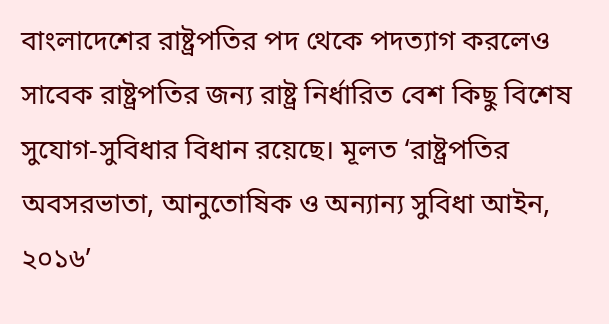বাংলাদেশের রাষ্ট্রপতির পদ থেকে পদত্যাগ করলেও সাবেক রাষ্ট্রপতির জন্য রাষ্ট্র নির্ধারিত বেশ কিছু বিশেষ সুযোগ-সুবিধার বিধান রয়েছে। মূলত ‘রাষ্ট্রপতির অবসরভাতা, আনুতোষিক ও অন্যান্য সুবিধা আইন, ২০১৬’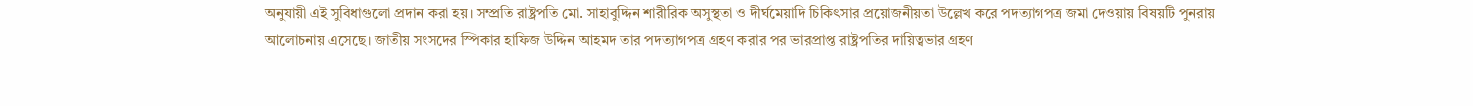অনুযায়ী এই সুবিধাগুলো প্রদান করা হয়। সম্প্রতি রাষ্ট্রপতি মো. সাহাবুদ্দিন শারীরিক অসুস্থতা ও দীর্ঘমেয়াদি চিকিৎসার প্রয়োজনীয়তা উল্লেখ করে পদত্যাগপত্র জমা দেওয়ায় বিষয়টি পুনরায় আলোচনায় এসেছে। জাতীয় সংসদের স্পিকার হাফিজ উদ্দিন আহমদ তার পদত্যাগপত্র গ্রহণ করার পর ভারপ্রাপ্ত রাষ্ট্রপতির দায়িত্বভার গ্রহণ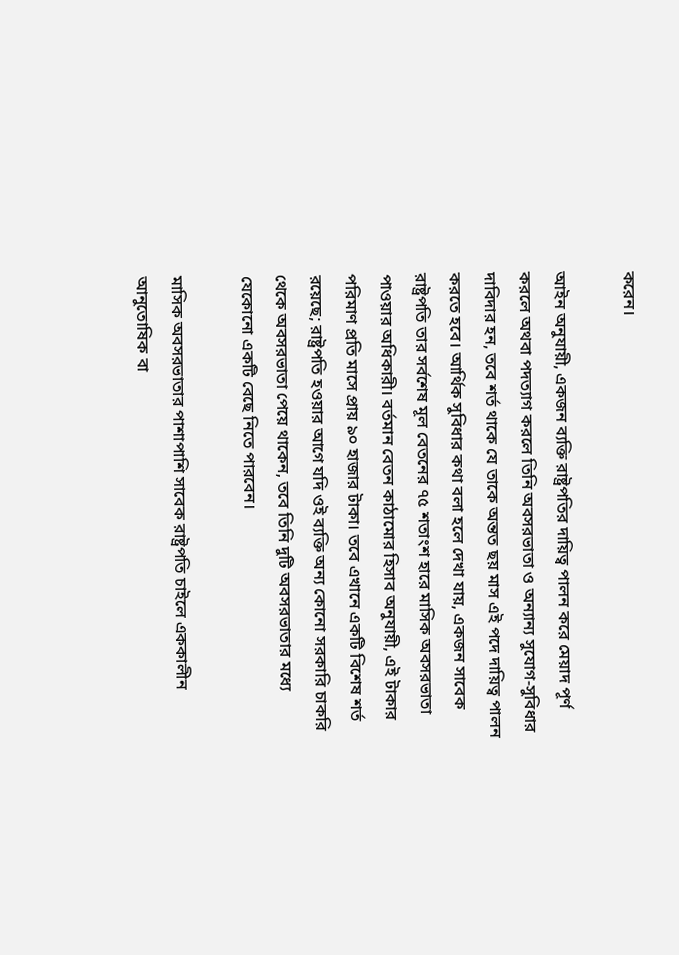করেন।

আইন অনুযায়ী, একজন ব্যক্তি রাষ্ট্রপতির দায়িত্ব পালন করে মেয়াদ পূর্ণ করলে অথবা পদত্যাগ করলে তিনি অবসরভাতা ও অন্যান্য সুযোগ-সুবিধার দাবিদার হন, তবে শর্ত থাকে যে তাকে অন্তত ছয় মাস এই পদে দায়িত্ব পালন করতে হবে। আর্থিক সুবিধার কথা বলা হলে দেখা যায়, একজন সাবেক রাষ্ট্রপতি তার সর্বশেষ মূল বেতনের ৭৫ শতাংশ হারে মাসিক অবসরভাতা পাওয়ার অধিকারী। বর্তমান বেতন কাঠামোর হিসাব অনুযায়ী, এই টাকার পরিমাণ প্রতি মাসে প্রায় ৯০ হাজার টাকা। তবে এখানে একটি বিশেষ শর্ত রয়েছে; রাষ্ট্রপতি হওয়ার আগে যদি ওই ব্যক্তি অন্য কোনো সরকারি চাকরি থেকে অবসরভাতা পেয়ে থাকেন, তবে তিনি দুটি অবসরভাতার মধ্যে যেকোনো একটি বেছে নিতে পারবেন।

মাসিক অবসরভাতার পাশাপাশি সাবেক রাষ্ট্রপতি চাইলে এককালীন আনুতোষিক বা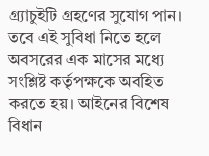গ্র্যাচুইটি গ্রহণের সুযোগ পান। তবে এই সুবিধা নিতে হলে অবসরের এক মাসের মধ্যে সংশ্লিষ্ট কর্তৃপক্ষকে অবহিত করতে হয়। আইনের বিশেষ বিধান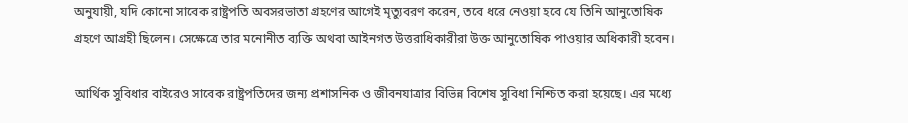অনুযায়ী, যদি কোনো সাবেক রাষ্ট্রপতি অবসরভাতা গ্রহণের আগেই মৃত্যুবরণ করেন, তবে ধরে নেওয়া হবে যে তিনি আনুতোষিক গ্রহণে আগ্রহী ছিলেন। সেক্ষেত্রে তার মনোনীত ব্যক্তি অথবা আইনগত উত্তরাধিকারীরা উক্ত আনুতোষিক পাওয়ার অধিকারী হবেন।

আর্থিক সুবিধার বাইরেও সাবেক রাষ্ট্রপতিদের জন্য প্রশাসনিক ও জীবনযাত্রার বিভিন্ন বিশেষ সুবিধা নিশ্চিত করা হয়েছে। এর মধ্যে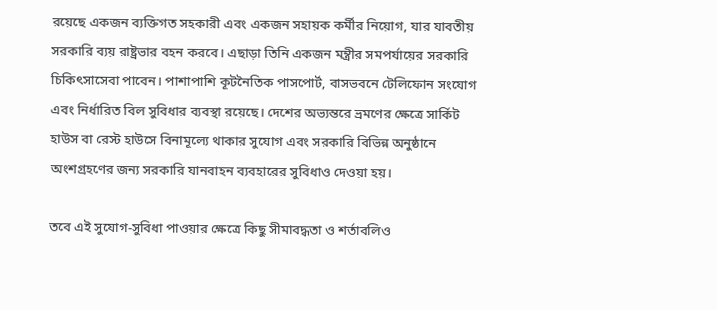রয়েছে একজন ব্যক্তিগত সহকারী এবং একজন সহায়ক কর্মীর নিয়োগ, যার যাবতীয় সরকারি ব্যয় রাষ্ট্রভার বহন করবে। এছাড়া তিনি একজন মন্ত্রীর সমপর্যায়ের সরকারি চিকিৎসাসেবা পাবেন। পাশাপাশি কূটনৈতিক পাসপোর্ট, বাসভবনে টেলিফোন সংযোগ এবং নির্ধারিত বিল সুবিধার ব্যবস্থা রয়েছে। দেশের অভ্যন্তরে ভ্রমণের ক্ষেত্রে সার্কিট হাউস বা রেস্ট হাউসে বিনামূল্যে থাকার সুযোগ এবং সরকারি বিভিন্ন অনুষ্ঠানে অংশগ্রহণের জন্য সরকারি যানবাহন ব্যবহারের সুবিধাও দেওয়া হয়।

তবে এই সুযোগ-সুবিধা পাওয়ার ক্ষেত্রে কিছু সীমাবদ্ধতা ও শর্তাবলিও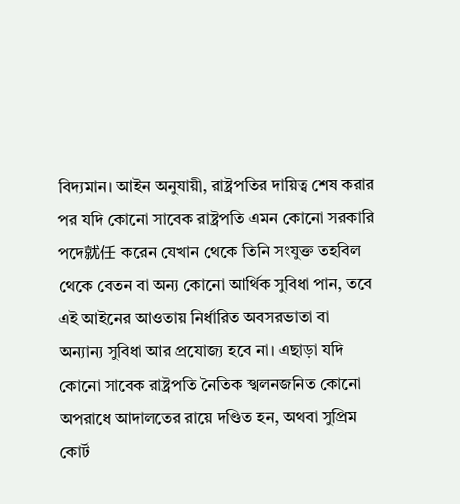বিদ্যমান। আইন অনুযায়ী, রাষ্ট্রপতির দায়িত্ব শেষ করার পর যদি কোনো সাবেক রাষ্ট্রপতি এমন কোনো সরকারি পদে就任 করেন যেখান থেকে তিনি সংযুক্ত তহবিল থেকে বেতন বা অন্য কোনো আর্থিক সুবিধা পান, তবে এই আইনের আওতায় নির্ধারিত অবসরভাতা বা অন্যান্য সুবিধা আর প্রযোজ্য হবে না। এছাড়া যদি কোনো সাবেক রাষ্ট্রপতি নৈতিক স্খলনজনিত কোনো অপরাধে আদালতের রায়ে দণ্ডিত হন, অথবা সুপ্রিম কোর্ট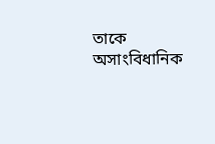তাকে অসাংবিধানিক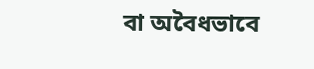বা অবৈধভাবে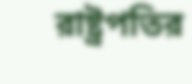রাষ্ট্রপতির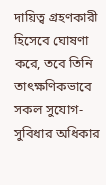দায়িত্ব গ্রহণকারী হিসেবে ঘোষণা করে, তবে তিনি তাৎক্ষণিকভাবে সকল সুযোগ-সুবিধার অধিকার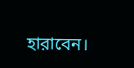হারাবেন।